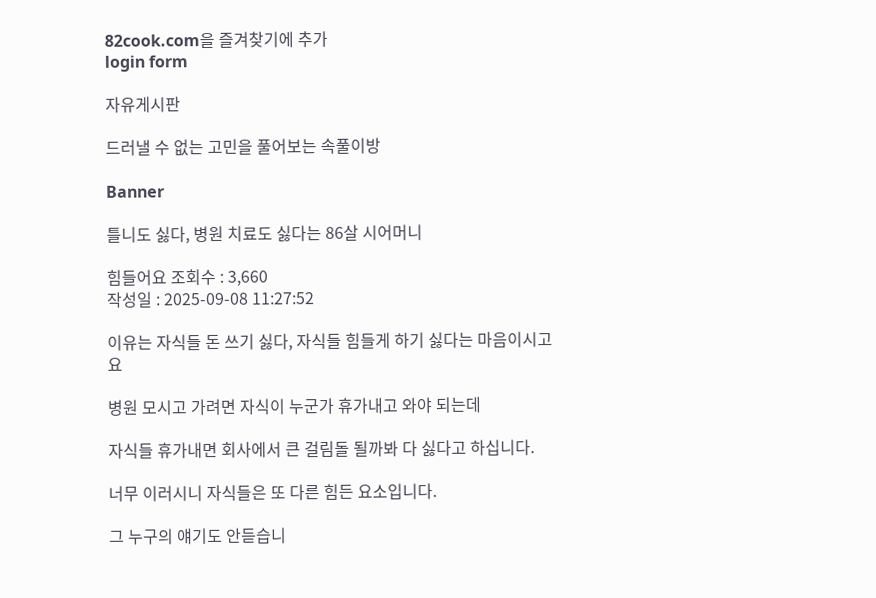82cook.com을 즐겨찾기에 추가
login form

자유게시판

드러낼 수 없는 고민을 풀어보는 속풀이방

Banner

틀니도 싫다, 병원 치료도 싫다는 86살 시어머니

힘들어요 조회수 : 3,660
작성일 : 2025-09-08 11:27:52

이유는 자식들 돈 쓰기 싫다, 자식들 힘들게 하기 싫다는 마음이시고요

병원 모시고 가려면 자식이 누군가 휴가내고 와야 되는데

자식들 휴가내면 회사에서 큰 걸림돌 될까봐 다 싫다고 하십니다.

너무 이러시니 자식들은 또 다른 힘든 요소입니다.

그 누구의 얘기도 안듣습니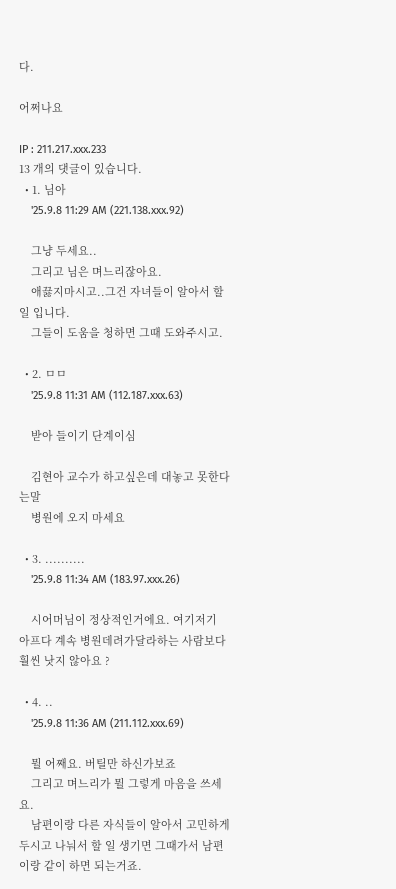다.

어쩌나요

IP : 211.217.xxx.233
13 개의 댓글이 있습니다.
  • 1. 님아
    '25.9.8 11:29 AM (221.138.xxx.92)

    그냥 두세요..
    그리고 님은 며느리잖아요.
    애끓지마시고..그건 자녀들이 알아서 할 일 입니다.
    그들이 도움을 청하면 그때 도와주시고.

  • 2. ㅁㅁ
    '25.9.8 11:31 AM (112.187.xxx.63)

    받아 들이기 단계이심

    김현아 교수가 하고싶은데 대놓고 못한다는말
    병원에 오지 마세요

  • 3. ..........
    '25.9.8 11:34 AM (183.97.xxx.26)

    시어머님이 정상적인거에요. 여기저기 아프다 계속 병원데려가달라하는 사람보다 훨씬 낫지 않아요 ?

  • 4. ..
    '25.9.8 11:36 AM (211.112.xxx.69)

    뭘 어째요. 버틸만 하신가보죠
    그리고 며느리가 뭘 그렇게 마음을 쓰세요.
    남편이랑 다른 자식들이 알아서 고민하게 두시고 나눠서 할 일 생기면 그때가서 남편이랑 같이 하면 되는거죠.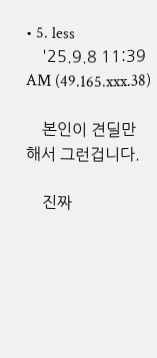• 5. less
    '25.9.8 11:39 AM (49.165.xxx.38)

    본인이 견딜만 해서 그런겁니다.

    진짜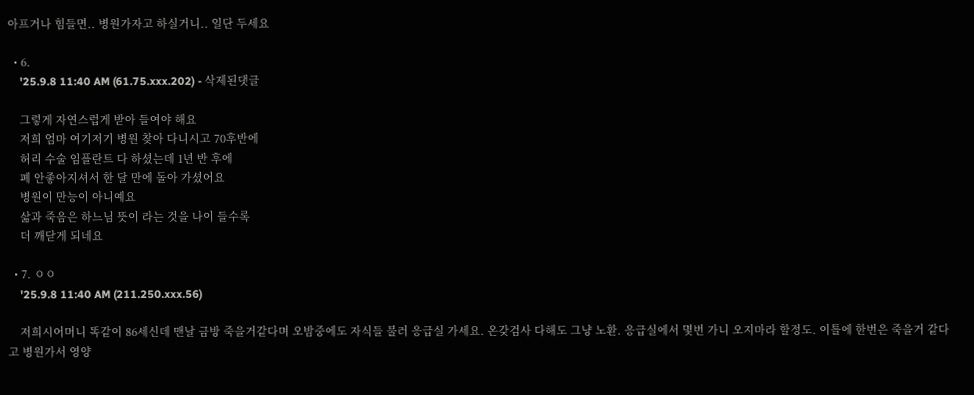아프거나 힘들면.. 병원가자고 하실거니.. 일단 두세요

  • 6.
    '25.9.8 11:40 AM (61.75.xxx.202) - 삭제된댓글

    그렇게 자연스럽게 받아 들여야 해요
    저희 엄마 여기저기 병원 찾아 다니시고 70후반에
    허리 수술 임플란트 다 하셨는데 1년 반 후에
    폐 안좋아지셔서 한 달 만에 돌아 가셨어요
    병원이 만능이 아니예요
    삶과 죽음은 하느님 뜻이 라는 것을 나이 들수록
    더 깨닫게 되네요

  • 7. ㅇㅇ
    '25.9.8 11:40 AM (211.250.xxx.56)

    저희시어머니 똑같이 86세신데 맨날 금방 죽을거같다며 오밤중에도 자식들 불러 응급실 가세요. 온갖검사 다해도 그냥 노환. 응급실에서 몇번 가니 오지마라 할정도. 이틀에 한번은 죽을거 같다고 병원가서 영양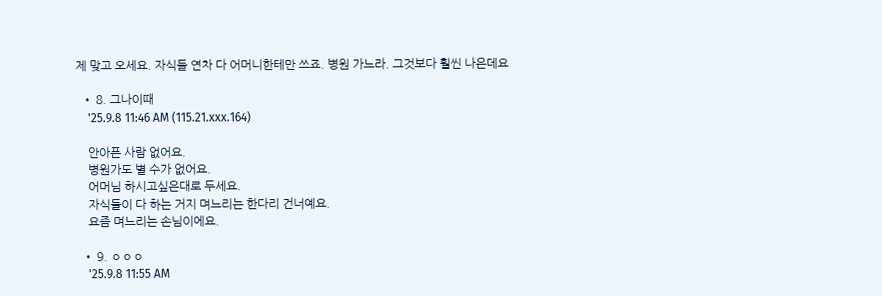제 맞고 오세요. 자식들 연차 다 어머니한테만 쓰죠. 병원 가느라. 그것보다 훨씬 나은데요

  • 8. 그나이때
    '25.9.8 11:46 AM (115.21.xxx.164)

    안아픈 사람 없어요.
    병원가도 별 수가 없어요.
    어머님 하시고싶은대로 두세요.
    자식들이 다 하는 거지 며느리는 한다리 건너예요.
    요즘 며느리는 손님이에요.

  • 9. ㅇㅇㅇ
    '25.9.8 11:55 AM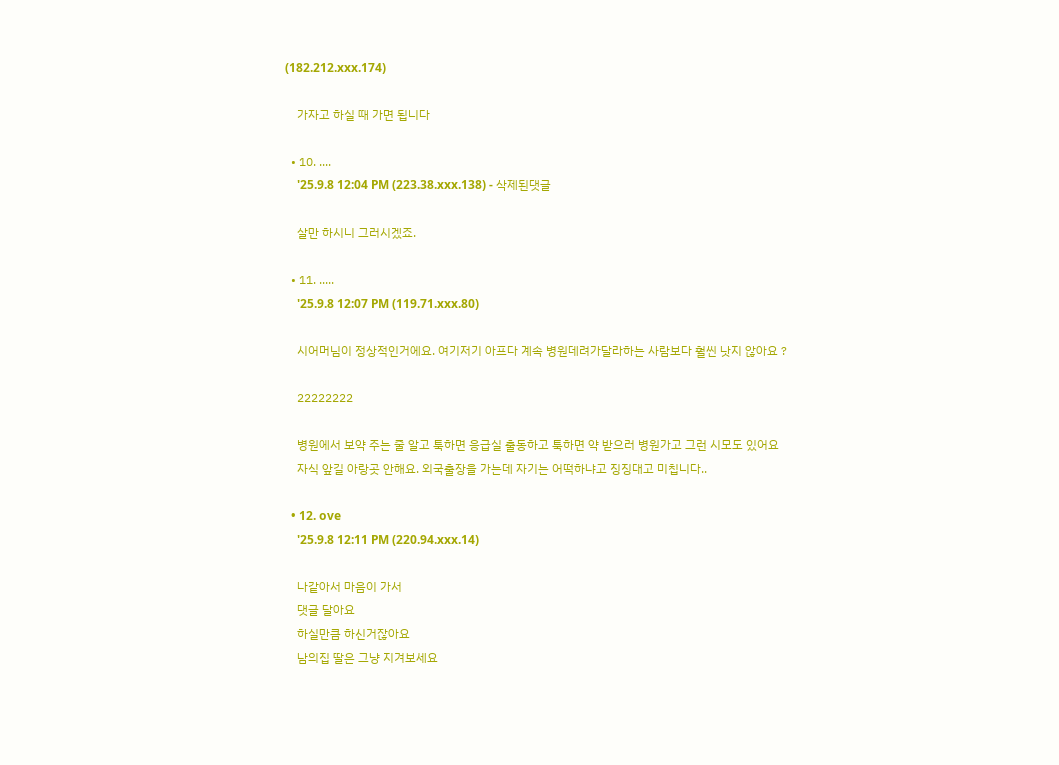(182.212.xxx.174)

    가자고 하실 때 가면 됩니다

  • 10. ....
    '25.9.8 12:04 PM (223.38.xxx.138) - 삭제된댓글

    살만 하시니 그러시겠죠.

  • 11. .....
    '25.9.8 12:07 PM (119.71.xxx.80)

    시어머님이 정상적인거에요. 여기저기 아프다 계속 병원데려가달라하는 사람보다 훨씬 낫지 않아요 ?

    22222222

    병원에서 보약 주는 줄 알고 툭하면 응급실 출동하고 툭하면 약 받으러 병원가고 그런 시모도 있어요
    자식 앞길 아랑곳 안해요. 외국출장을 가는데 자기는 어떡하냐고 징징대고 미칩니다..

  • 12. ove
    '25.9.8 12:11 PM (220.94.xxx.14)

    나같아서 마음이 가서
    댓글 달아요
    하실만큼 하신거잖아요
    남의집 딸은 그냥 지겨보세요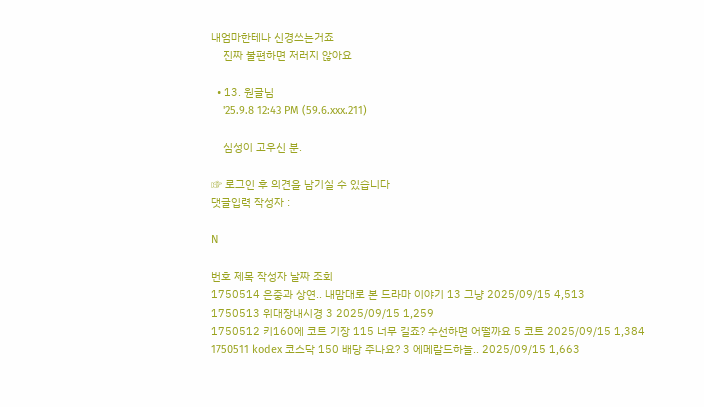내엄마한테나 신경쓰는거죠
    진짜 불편하면 저러지 않아요

  • 13. 원글님
    '25.9.8 12:43 PM (59.6.xxx.211)

    심성이 고우신 분.

☞ 로그인 후 의견을 남기실 수 있습니다
댓글입력 작성자 :

N

번호 제목 작성자 날짜 조회
1750514 은중과 상연.. 내맘대로 본 드라마 이야기 13 그냥 2025/09/15 4,513
1750513 위대장내시경 3 2025/09/15 1,259
1750512 키160에 코트 기장 115 너무 길죠? 수선하면 어떨까요 5 코트 2025/09/15 1,384
1750511 kodex 코스닥 150 배당 주나요? 3 에메랄드하늘.. 2025/09/15 1,663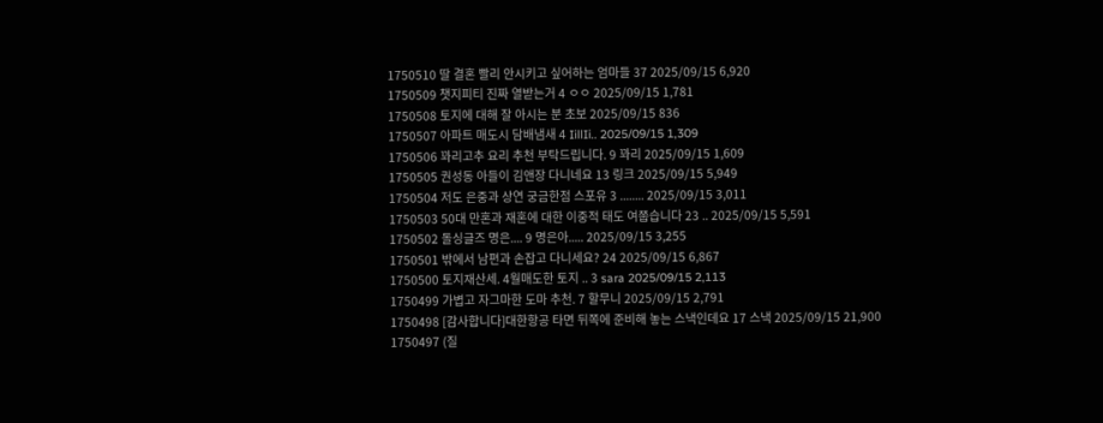1750510 딸 결혼 빨리 안시키고 싶어하는 엄마들 37 2025/09/15 6,920
1750509 챗지피티 진짜 열받는거 4 ㅇㅇ 2025/09/15 1,781
1750508 토지에 대해 잘 아시는 분 초보 2025/09/15 836
1750507 아파트 매도시 담배냄새 4 IillIi.. 2025/09/15 1,309
1750506 꽈리고추 요리 추천 부탁드립니다. 9 꽈리 2025/09/15 1,609
1750505 권성동 아들이 김앤장 다니네요 13 링크 2025/09/15 5,949
1750504 저도 은중과 상연 궁금한점 스포유 3 ........ 2025/09/15 3,011
1750503 50대 만혼과 재혼에 대한 이중적 태도 여쭙습니다 23 .. 2025/09/15 5,591
1750502 돌싱글즈 명은.... 9 명은아..... 2025/09/15 3,255
1750501 밖에서 남편과 손잡고 다니세요? 24 2025/09/15 6,867
1750500 토지재산세. 4월매도한 토지 .. 3 sara 2025/09/15 2,113
1750499 가볍고 자그마한 도마 추천. 7 할무니 2025/09/15 2,791
1750498 [감사합니다]대한항공 타면 뒤쪽에 준비해 놓는 스낵인데요 17 스낵 2025/09/15 21,900
1750497 (질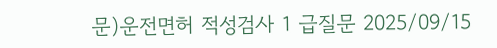문)운전면허 적성검사 1 급질문 2025/09/15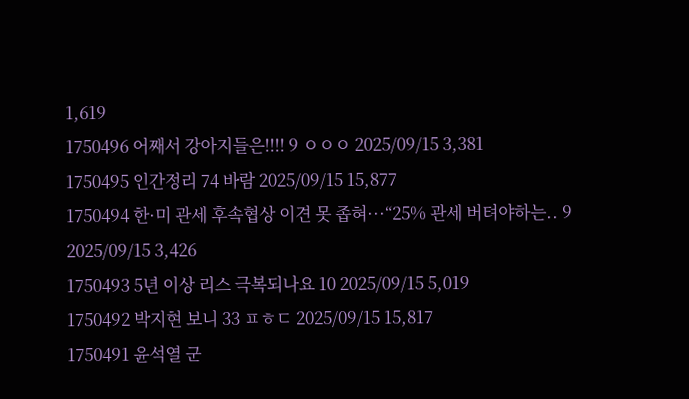1,619
1750496 어째서 강아지들은!!!! 9 ㅇㅇㅇ 2025/09/15 3,381
1750495 인간정리 74 바람 2025/09/15 15,877
1750494 한·미 관세 후속협상 이견 못 좁혀···“25% 관세 버텨야하는.. 9 2025/09/15 3,426
1750493 5년 이상 리스 극복되나요 10 2025/09/15 5,019
1750492 박지현 보니 33 ㅍㅎㄷ 2025/09/15 15,817
1750491 윤석열 군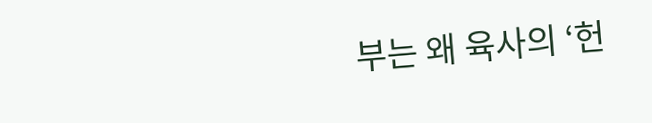부는 왜 육사의 ‘헌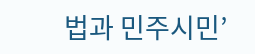법과 민주시민’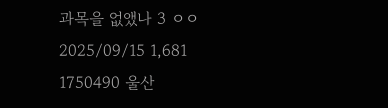과목을 없앴나 3 ㅇㅇ 2025/09/15 1,681
1750490 울산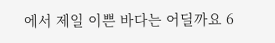에서 제일 이쁜 바다는 어딜까요 6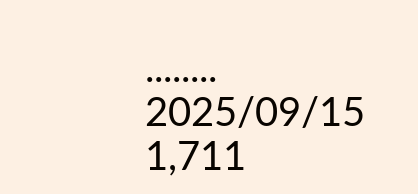........ 2025/09/15 1,711